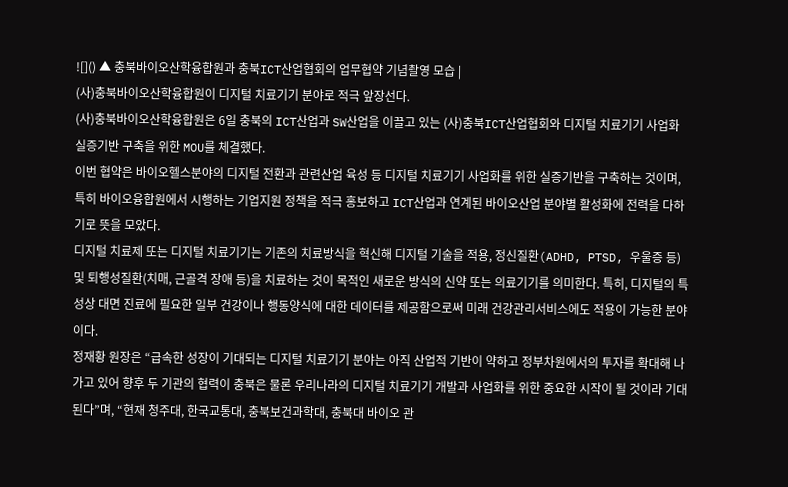![]() ▲ 충북바이오산학융합원과 충북ICT산업협회의 업무협약 기념촬영 모습 |
(사)충북바이오산학융합원이 디지털 치료기기 분야로 적극 앞장선다.
(사)충북바이오산학융합원은 6일 충북의 ICT산업과 SW산업을 이끌고 있는 (사)충북ICT산업협회와 디지털 치료기기 사업화 실증기반 구축을 위한 MOU를 체결했다.
이번 협약은 바이오헬스분야의 디지털 전환과 관련산업 육성 등 디지털 치료기기 사업화를 위한 실증기반을 구축하는 것이며, 특히 바이오융합원에서 시행하는 기업지원 정책을 적극 홍보하고 ICT산업과 연계된 바이오산업 분야별 활성화에 전력을 다하기로 뜻을 모았다.
디지털 치료제 또는 디지털 치료기기는 기존의 치료방식을 혁신해 디지털 기술을 적용, 정신질환(ADHD, PTSD, 우울증 등) 및 퇴행성질환(치매, 근골격 장애 등)을 치료하는 것이 목적인 새로운 방식의 신약 또는 의료기기를 의미한다. 특히, 디지털의 특성상 대면 진료에 필요한 일부 건강이나 행동양식에 대한 데이터를 제공함으로써 미래 건강관리서비스에도 적용이 가능한 분야이다.
정재황 원장은 “급속한 성장이 기대되는 디지털 치료기기 분야는 아직 산업적 기반이 약하고 정부차원에서의 투자를 확대해 나가고 있어 향후 두 기관의 협력이 충북은 물론 우리나라의 디지털 치료기기 개발과 사업화를 위한 중요한 시작이 될 것이라 기대된다”며, “현재 청주대, 한국교통대, 충북보건과학대, 충북대 바이오 관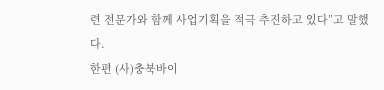련 전문가와 함께 사업기획을 적극 추진하고 있다”고 말했다.
한편 (사)충북바이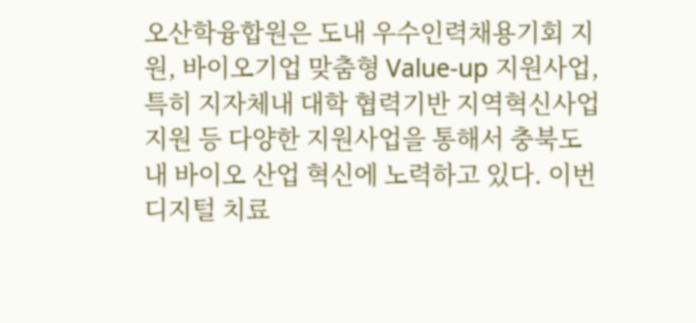오산학융합원은 도내 우수인력채용기회 지원, 바이오기업 맞춤형 Value-up 지원사업, 특히 지자체내 대학 협력기반 지역혁신사업 지원 등 다양한 지원사업을 통해서 충북도내 바이오 산업 혁신에 노력하고 있다. 이번 디지털 치료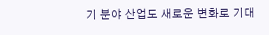기 분야 산업도 새로운 변화로 기대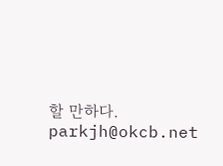할 만하다.
parkjh@okcb.net